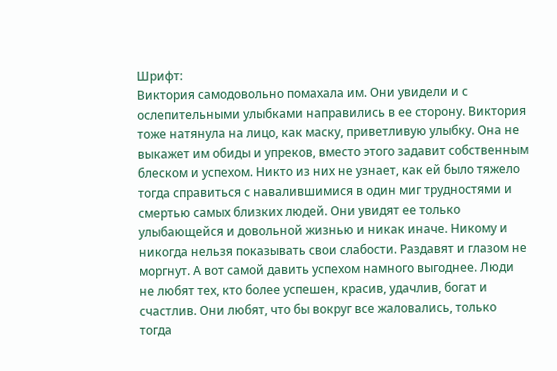Шрифт:
Виктория самодовольно помахала им. Они увидели и с ослепительными улыбками направились в ее сторону. Виктория тоже натянула на лицо, как маску, приветливую улыбку. Она не выкажет им обиды и упреков, вместо этого задавит собственным блеском и успехом. Никто из них не узнает, как ей было тяжело тогда справиться с навалившимися в один миг трудностями и смертью самых близких людей. Они увидят ее только улыбающейся и довольной жизнью и никак иначе. Никому и никогда нельзя показывать свои слабости. Раздавят и глазом не моргнут. А вот самой давить успехом намного выгоднее. Люди не любят тех, кто более успешен, красив, удачлив, богат и счастлив. Они любят, что бы вокруг все жаловались, только тогда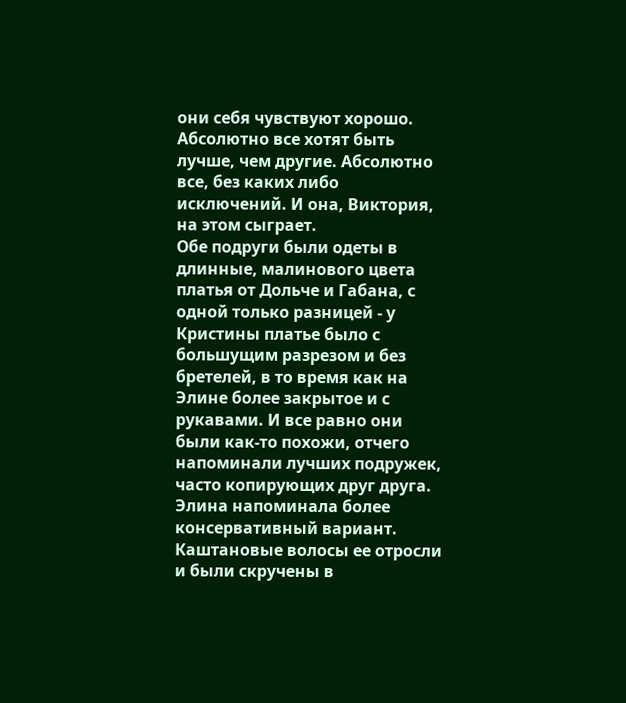они себя чувствуют хорошо. Абсолютно все хотят быть лучше, чем другие. Абсолютно все, без каких либо исключений. И она, Виктория, на этом сыграет.
Обе подруги были одеты в длинные, малинового цвета платья от Дольче и Габана, с одной только разницей - у Кристины платье было с большущим разрезом и без бретелей, в то время как на Элине более закрытое и с рукавами. И все равно они были как-то похожи, отчего напоминали лучших подружек, часто копирующих друг друга. Элина напоминала более консервативный вариант. Каштановые волосы ее отросли и были скручены в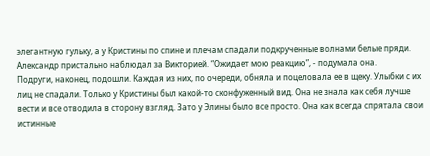элегантную гульку, а у Кристины по спине и плечам спадали подкрученные волнами белые пряди.
Александр пристально наблюдал за Викторией. “Ожидает мою реакцию”, - подумала она.
Подруги, наконец, подошли. Каждая из них, по очереди, обняла и поцеловала ее в щеку. Улыбки с их лиц не спадали. Только у Кристины был какой-то сконфуженный вид. Она не знала как себя лучше вести и все отводила в сторону взгляд. Зато у Элины было все просто. Она как всегда спрятала свои истинные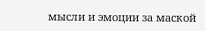мысли и эмоции за маской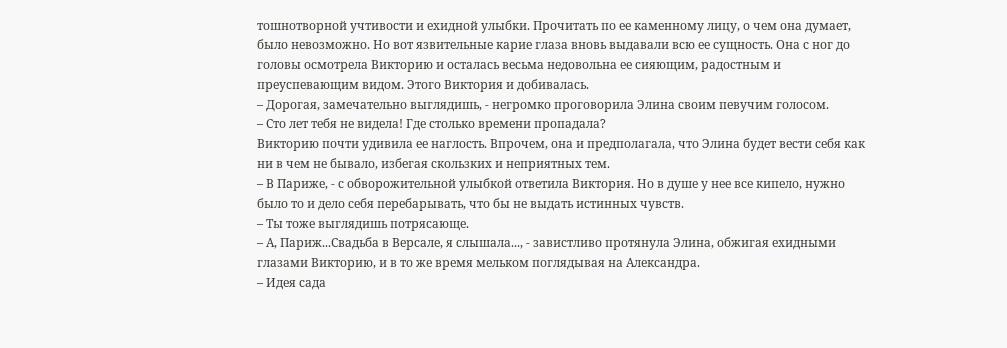тошнотворной учтивости и ехидной улыбки. Прочитать по ее каменному лицу, о чем она думает, было невозможно. Но вот язвительные карие глаза вновь выдавали всю ее сущность. Она с ног до головы осмотрела Викторию и осталась весьма недовольна ее сияющим, радостным и преуспевающим видом. Этого Виктория и добивалась.
– Дорогая, замечательно выглядишь, - негромко проговорила Элина своим певучим голосом.
– Сто лет тебя не видела! Где столько времени пропадала?
Викторию почти удивила ее наглость. Впрочем, она и предполагала, что Элина будет вести себя как ни в чем не бывало, избегая скользких и неприятных тем.
– В Париже, - с обворожительной улыбкой ответила Виктория. Но в душе у нее все кипело, нужно было то и дело себя перебарывать, что бы не выдать истинных чувств.
– Ты тоже выглядишь потрясающе.
– А, Париж...Свадьба в Версале, я слышала..., - завистливо протянула Элина, обжигая ехидными глазами Викторию, и в то же время мельком поглядывая на Александра.
– Идея сада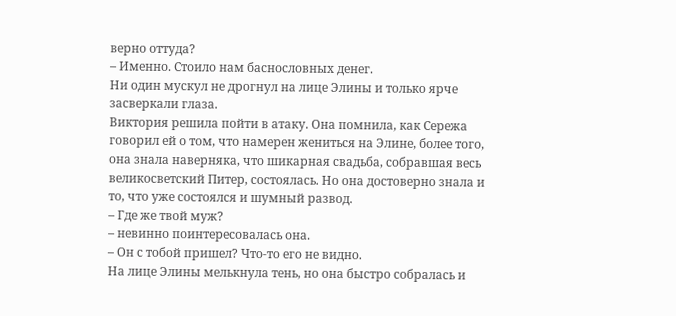верно оттуда?
– Именно. Стоило нам баснословных денег.
Ни один мускул не дрогнул на лице Элины и только ярче засверкали глаза.
Виктория решила пойти в атаку. Она помнила, как Сережа говорил ей о том, что намерен жениться на Элине, более того, она знала наверняка, что шикарная свадьба, собравшая весь великосветский Питер, состоялась. Но она достоверно знала и то, что уже состоялся и шумный развод.
– Где же твой муж?
– невинно поинтересовалась она.
– Он с тобой пришел? Что-то его не видно.
На лице Элины мелькнула тень, но она быстро собралась и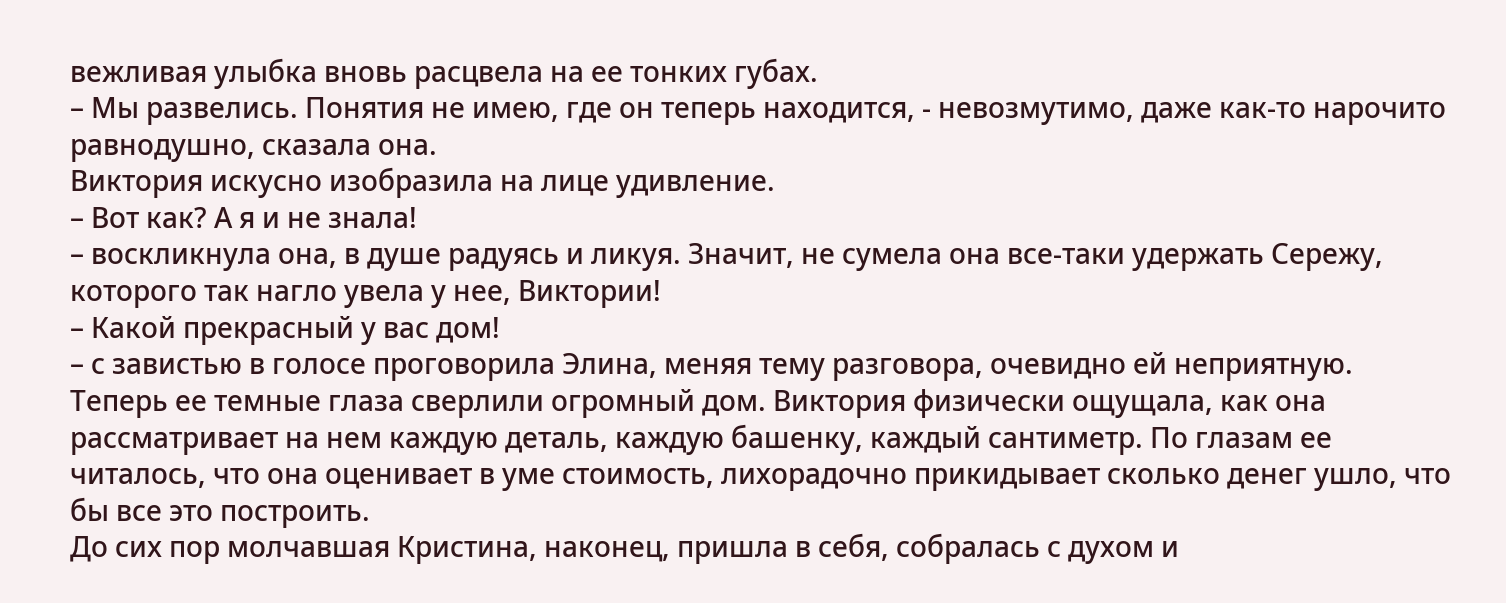вежливая улыбка вновь расцвела на ее тонких губах.
– Мы развелись. Понятия не имею, где он теперь находится, - невозмутимо, даже как-то нарочито равнодушно, сказала она.
Виктория искусно изобразила на лице удивление.
– Вот как? А я и не знала!
– воскликнула она, в душе радуясь и ликуя. Значит, не сумела она все-таки удержать Сережу, которого так нагло увела у нее, Виктории!
– Какой прекрасный у вас дом!
– с завистью в голосе проговорила Элина, меняя тему разговора, очевидно ей неприятную.
Теперь ее темные глаза сверлили огромный дом. Виктория физически ощущала, как она рассматривает на нем каждую деталь, каждую башенку, каждый сантиметр. По глазам ее читалось, что она оценивает в уме стоимость, лихорадочно прикидывает сколько денег ушло, что бы все это построить.
До сих пор молчавшая Кристина, наконец, пришла в себя, собралась с духом и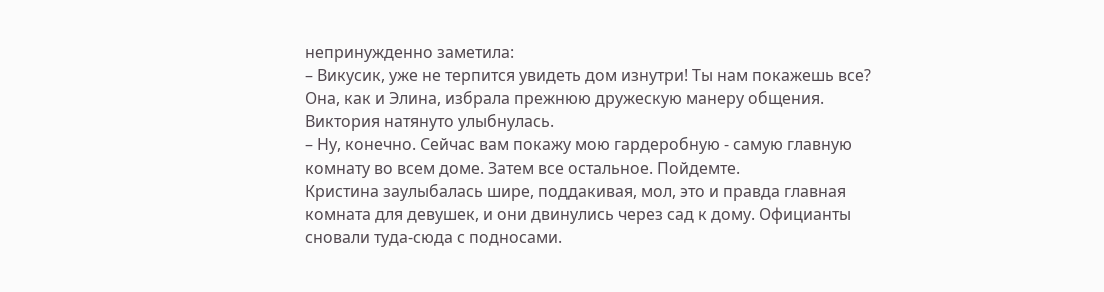непринужденно заметила:
– Викусик, уже не терпится увидеть дом изнутри! Ты нам покажешь все?
Она, как и Элина, избрала прежнюю дружескую манеру общения.
Виктория натянуто улыбнулась.
– Ну, конечно. Сейчас вам покажу мою гардеробную - самую главную комнату во всем доме. Затем все остальное. Пойдемте.
Кристина заулыбалась шире, поддакивая, мол, это и правда главная комната для девушек, и они двинулись через сад к дому. Официанты сновали туда-сюда с подносами.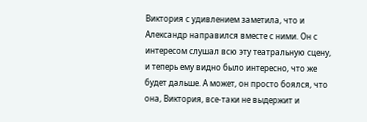Виктория с удивлением заметила, что и Александр направился вместе с ними. Он с интересом слушал всю эту театральную сцену, и теперь ему видно было интересно, что же будет дальше. А может, он просто боялся, что она, Виктория, все-таки не выдержит и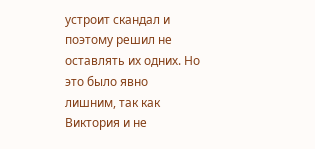устроит скандал и поэтому решил не оставлять их одних. Но это было явно лишним, так как Виктория и не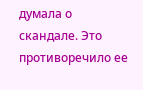думала о скандале. Это противоречило ее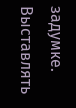задумке. Выставлять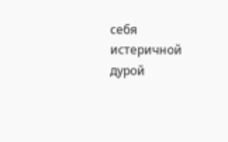себя истеричной дурой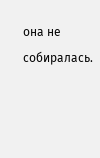она не собиралась.